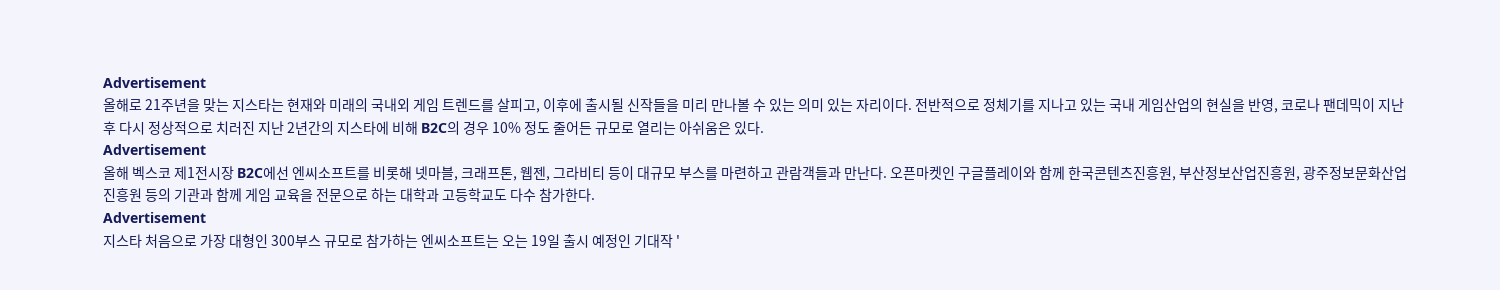Advertisement
올해로 21주년을 맞는 지스타는 현재와 미래의 국내외 게임 트렌드를 살피고, 이후에 출시될 신작들을 미리 만나볼 수 있는 의미 있는 자리이다. 전반적으로 정체기를 지나고 있는 국내 게임산업의 현실을 반영, 코로나 팬데믹이 지난 후 다시 정상적으로 치러진 지난 2년간의 지스타에 비해 B2C의 경우 10% 정도 줄어든 규모로 열리는 아쉬움은 있다.
Advertisement
올해 벡스코 제1전시장 B2C에선 엔씨소프트를 비롯해 넷마블, 크래프톤, 웹젠, 그라비티 등이 대규모 부스를 마련하고 관람객들과 만난다. 오픈마켓인 구글플레이와 함께 한국콘텐츠진흥원, 부산정보산업진흥원, 광주정보문화산업진흥원 등의 기관과 함께 게임 교육을 전문으로 하는 대학과 고등학교도 다수 참가한다.
Advertisement
지스타 처음으로 가장 대형인 300부스 규모로 참가하는 엔씨소프트는 오는 19일 출시 예정인 기대작 '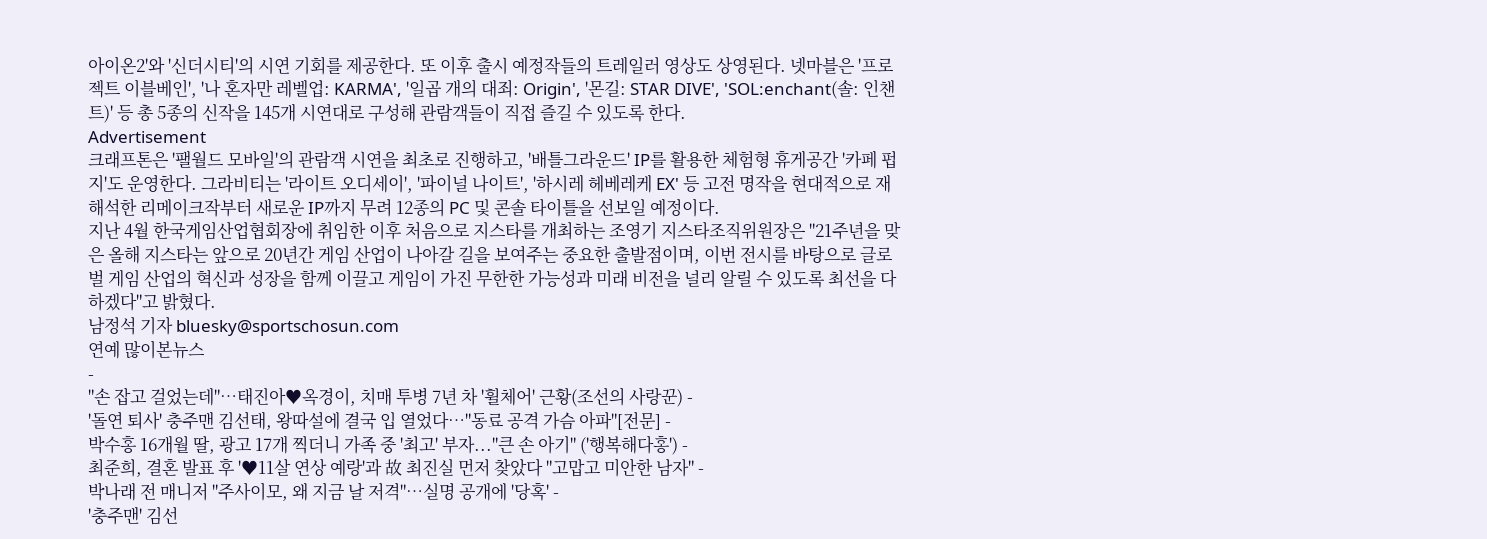아이온2'와 '신더시티'의 시연 기회를 제공한다. 또 이후 출시 예정작들의 트레일러 영상도 상영된다. 넷마블은 '프로젝트 이블베인', '나 혼자만 레벨업: KARMA', '일곱 개의 대죄: Origin', '몬길: STAR DIVE', 'SOL:enchant(솔: 인챈트)' 등 총 5종의 신작을 145개 시연대로 구성해 관람객들이 직접 즐길 수 있도록 한다.
Advertisement
크래프톤은 '팰월드 모바일'의 관람객 시연을 최초로 진행하고, '배틀그라운드' IP를 활용한 체험형 휴게공간 '카페 펍지'도 운영한다. 그라비티는 '라이트 오디세이', '파이널 나이트', '하시레 헤베레케 EX' 등 고전 명작을 현대적으로 재해석한 리메이크작부터 새로운 IP까지 무려 12종의 PC 및 콘솔 타이틀을 선보일 예정이다.
지난 4월 한국게임산업협회장에 취임한 이후 처음으로 지스타를 개최하는 조영기 지스타조직위원장은 "21주년을 맞은 올해 지스타는 앞으로 20년간 게임 산업이 나아갈 길을 보여주는 중요한 출발점이며, 이번 전시를 바탕으로 글로벌 게임 산업의 혁신과 성장을 함께 이끌고 게임이 가진 무한한 가능성과 미래 비전을 널리 알릴 수 있도록 최선을 다하겠다"고 밝혔다.
남정석 기자 bluesky@sportschosun.com
연예 많이본뉴스
-
"손 잡고 걸었는데"…태진아♥옥경이, 치매 투병 7년 차 '휠체어' 근황(조선의 사랑꾼) -
'돌연 퇴사' 충주맨 김선태, 왕따설에 결국 입 열었다…"동료 공격 가슴 아파"[전문] -
박수홍 16개월 딸, 광고 17개 찍더니 가족 중 '최고' 부자..."큰 손 아기" ('행복해다홍') -
최준희, 결혼 발표 후 '♥11살 연상 예랑'과 故 최진실 먼저 찾았다 "고맙고 미안한 남자" -
박나래 전 매니저 "주사이모, 왜 지금 날 저격"…실명 공개에 '당혹' -
'충주맨' 김선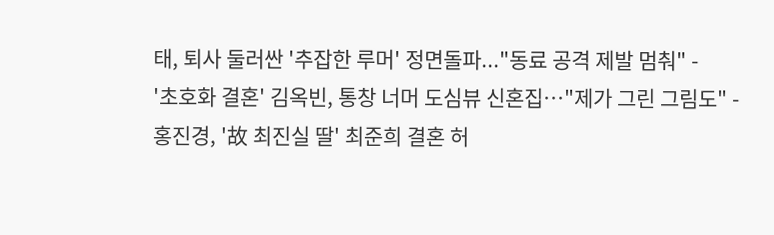태, 퇴사 둘러싼 '추잡한 루머' 정면돌파..."동료 공격 제발 멈춰" -
'초호화 결혼' 김옥빈, 통창 너머 도심뷰 신혼집…"제가 그린 그림도" -
홍진경, '故 최진실 딸' 최준희 결혼 허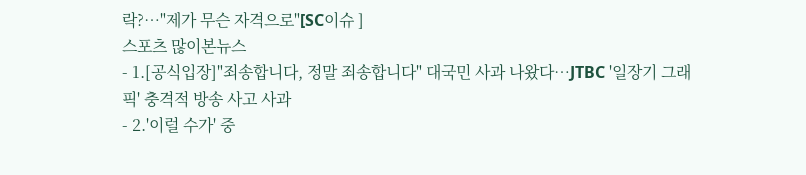락?…"제가 무슨 자격으로"[SC이슈 ]
스포츠 많이본뉴스
- 1.[공식입장]"죄송합니다, 정말 죄송합니다" 대국민 사과 나왔다…JTBC '일장기 그래픽' 충격적 방송 사고 사과
- 2.'이럴 수가' 중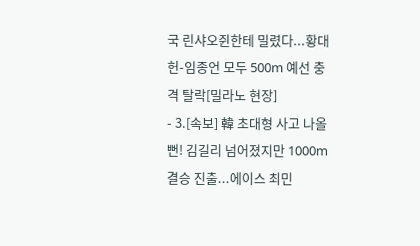국 린샤오쥔한테 밀렸다...황대헌-임종언 모두 500m 예선 충격 탈락[밀라노 현장]
- 3.[속보] 韓 초대형 사고 나올 뻔! 김길리 넘어졌지만 1000m 결승 진출...에이스 최민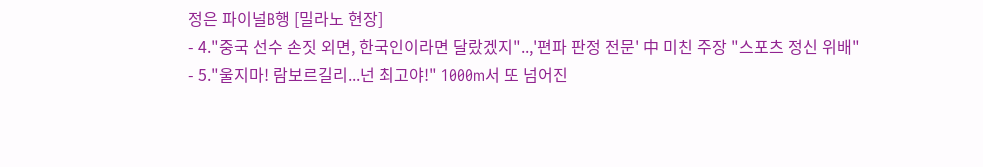정은 파이널B행 [밀라노 현장]
- 4."중국 선수 손짓 외면, 한국인이라면 달랐겠지"..,'편파 판정 전문' 中 미친 주장 "스포츠 정신 위배"
- 5."울지마! 람보르길리...넌 최고야!" 1000m서 또 넘어진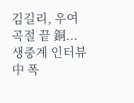김길리, 우여곡절 끝 銅...생중계 인터뷰中 폭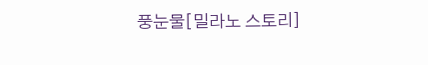풍눈물[밀라노 스토리]